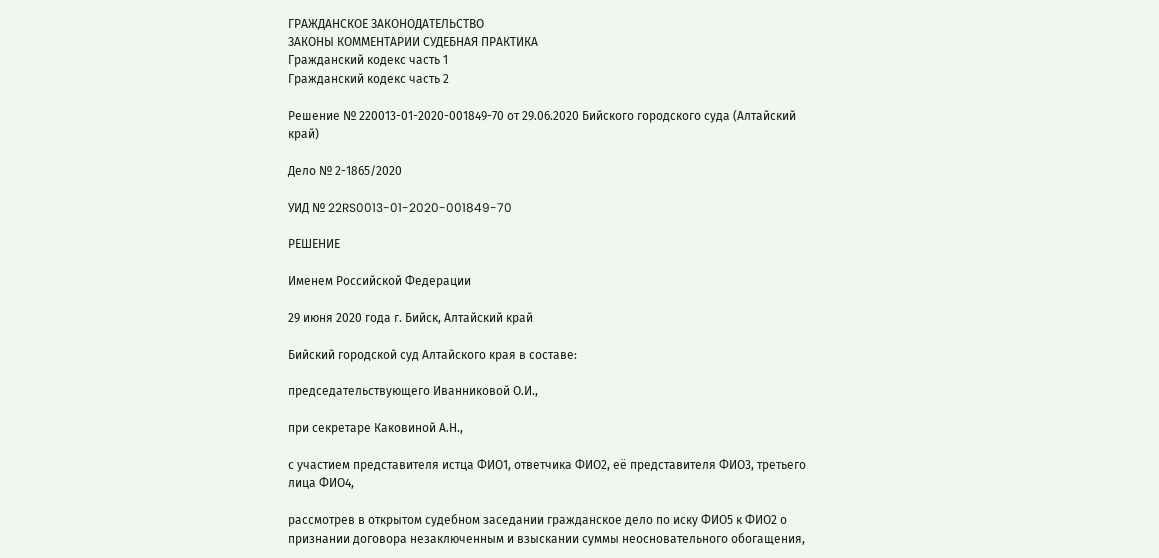ГРАЖДАНСКОЕ ЗАКОНОДАТЕЛЬСТВО
ЗАКОНЫ КОММЕНТАРИИ СУДЕБНАЯ ПРАКТИКА
Гражданский кодекс часть 1
Гражданский кодекс часть 2

Решение № 220013-01-2020-001849-70 от 29.06.2020 Бийского городского суда (Алтайский край)

Дело № 2-1865/2020

УИД № 22RS0013-01-2020-001849-70

РЕШЕНИЕ

Именем Российской Федерации

29 июня 2020 года г. Бийск, Алтайский край

Бийский городской суд Алтайского края в составе:

председательствующего Иванниковой О.И.,

при секретаре Каковиной А.Н.,

с участием представителя истца ФИО1, ответчика ФИО2, её представителя ФИО3, третьего лица ФИО4,

рассмотрев в открытом судебном заседании гражданское дело по иску ФИО5 к ФИО2 о признании договора незаключенным и взыскании суммы неосновательного обогащения,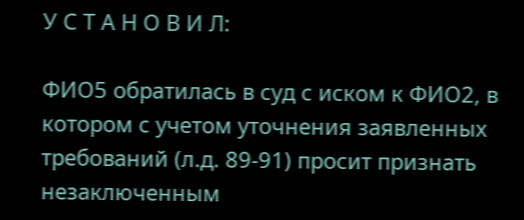У С Т А Н О В И Л:

ФИО5 обратилась в суд с иском к ФИО2, в котором с учетом уточнения заявленных требований (л.д. 89-91) просит признать незаключенным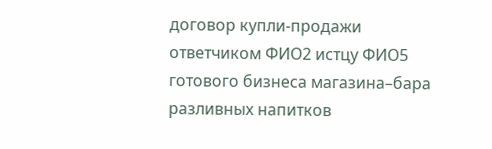договор купли-продажи ответчиком ФИО2 истцу ФИО5 готового бизнеса магазина–бара разливных напитков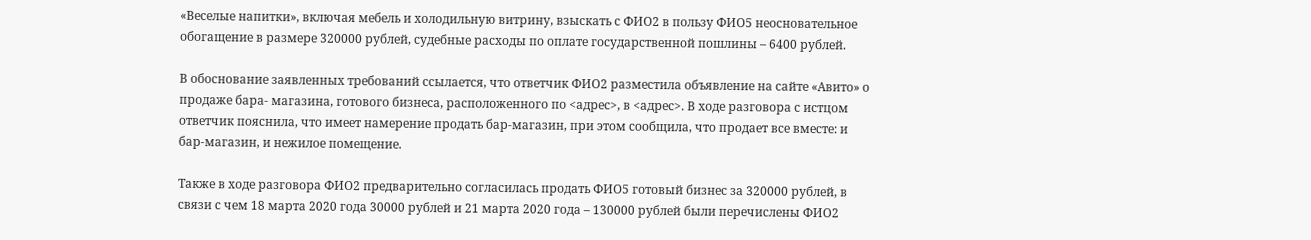«Веселые напитки», включая мебель и холодильную витрину, взыскать с ФИО2 в пользу ФИО5 неосновательное обогащение в размере 320000 рублей, судебные расходы по оплате государственной пошлины – 6400 рублей.

В обоснование заявленных требований ссылается, что ответчик ФИО2 разместила объявление на сайте «Авито» о продаже бара- магазина, готового бизнеса, расположенного по <адрес>, в <адрес>. В ходе разговора с истцом ответчик пояснила, что имеет намерение продать бар-магазин, при этом сообщила, что продает все вместе: и бар-магазин, и нежилое помещение.

Также в ходе разговора ФИО2 предварительно согласилась продать ФИО5 готовый бизнес за 320000 рублей, в связи с чем 18 марта 2020 года 30000 рублей и 21 марта 2020 года – 130000 рублей были перечислены ФИО2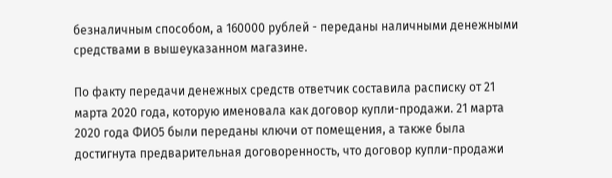безналичным способом, а 160000 рублей - переданы наличными денежными средствами в вышеуказанном магазине.

По факту передачи денежных средств ответчик составила расписку от 21 марта 2020 года, которую именовала как договор купли-продажи. 21 марта 2020 года ФИО5 были переданы ключи от помещения, а также была достигнута предварительная договоренность, что договор купли-продажи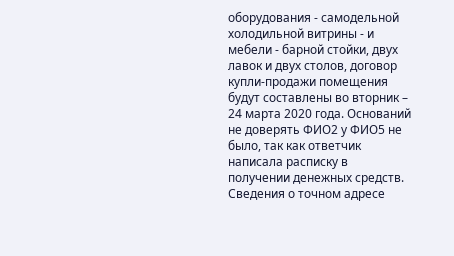оборудования - самодельной холодильной витрины - и мебели - барной стойки, двух лавок и двух столов, договор купли-продажи помещения будут составлены во вторник – 24 марта 2020 года. Оснований не доверять ФИО2 у ФИО5 не было, так как ответчик написала расписку в получении денежных средств. Сведения о точном адресе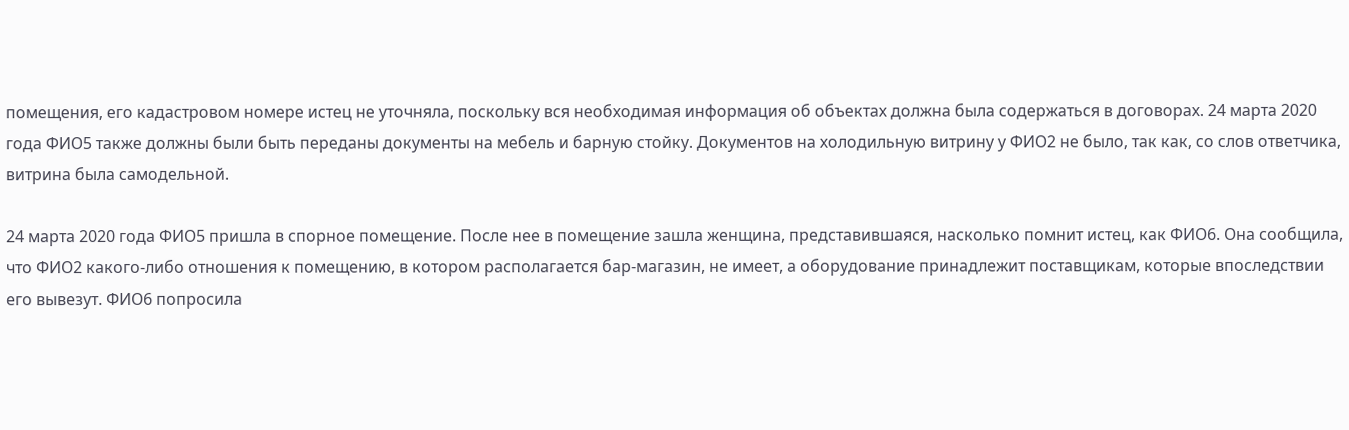помещения, его кадастровом номере истец не уточняла, поскольку вся необходимая информация об объектах должна была содержаться в договорах. 24 марта 2020 года ФИО5 также должны были быть переданы документы на мебель и барную стойку. Документов на холодильную витрину у ФИО2 не было, так как, со слов ответчика, витрина была самодельной.

24 марта 2020 года ФИО5 пришла в спорное помещение. После нее в помещение зашла женщина, представившаяся, насколько помнит истец, как ФИО6. Она сообщила, что ФИО2 какого-либо отношения к помещению, в котором располагается бар-магазин, не имеет, а оборудование принадлежит поставщикам, которые впоследствии его вывезут. ФИО6 попросила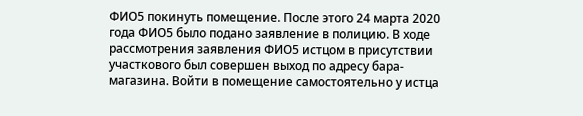ФИО5 покинуть помещение. После этого 24 марта 2020 года ФИО5 было подано заявление в полицию. В ходе рассмотрения заявления ФИО5 истцом в присутствии участкового был совершен выход по адресу бара-магазина. Войти в помещение самостоятельно у истца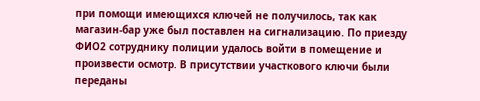при помощи имеющихся ключей не получилось, так как магазин-бар уже был поставлен на сигнализацию. По приезду ФИО2 сотруднику полиции удалось войти в помещение и произвести осмотр. В присутствии участкового ключи были переданы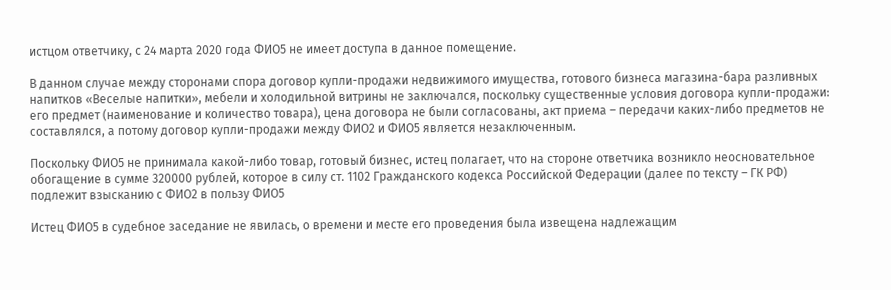истцом ответчику, с 24 марта 2020 года ФИО5 не имеет доступа в данное помещение.

В данном случае между сторонами спора договор купли-продажи недвижимого имущества, готового бизнеса магазина-бара разливных напитков «Веселые напитки», мебели и холодильной витрины не заключался, поскольку существенные условия договора купли-продажи: его предмет (наименование и количество товара), цена договора не были согласованы, акт приема – передачи каких-либо предметов не составлялся, а потому договор купли-продажи между ФИО2 и ФИО5 является незаключенным.

Поскольку ФИО5 не принимала какой-либо товар, готовый бизнес, истец полагает, что на стороне ответчика возникло неосновательное обогащение в сумме 320000 рублей, которое в силу ст. 1102 Гражданского кодекса Российской Федерации (далее по тексту – ГК РФ) подлежит взысканию с ФИО2 в пользу ФИО5

Истец ФИО5 в судебное заседание не явилась, о времени и месте его проведения была извещена надлежащим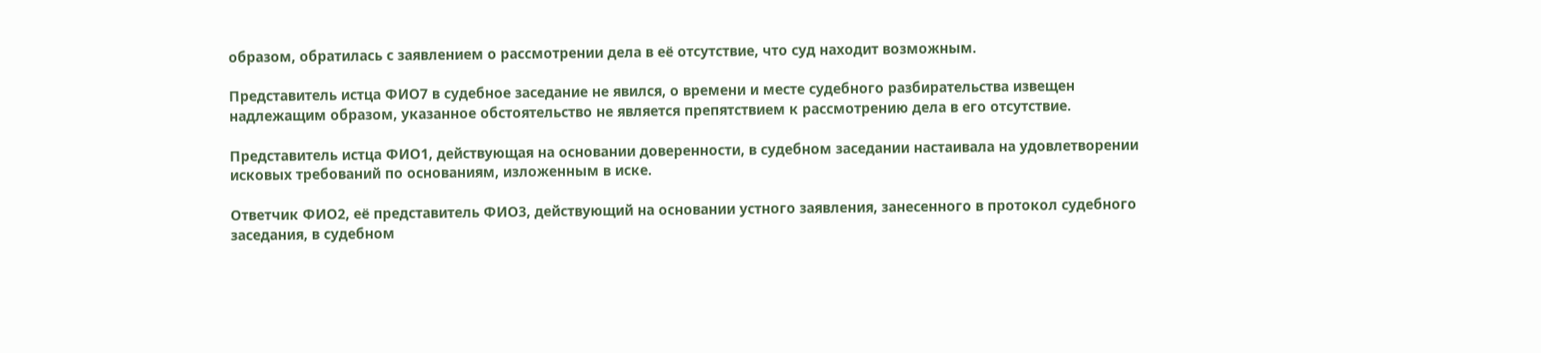образом, обратилась с заявлением о рассмотрении дела в её отсутствие, что суд находит возможным.

Представитель истца ФИО7 в судебное заседание не явился, о времени и месте судебного разбирательства извещен надлежащим образом, указанное обстоятельство не является препятствием к рассмотрению дела в его отсутствие.

Представитель истца ФИО1, действующая на основании доверенности, в судебном заседании настаивала на удовлетворении исковых требований по основаниям, изложенным в иске.

Ответчик ФИО2, её представитель ФИО3, действующий на основании устного заявления, занесенного в протокол судебного заседания, в судебном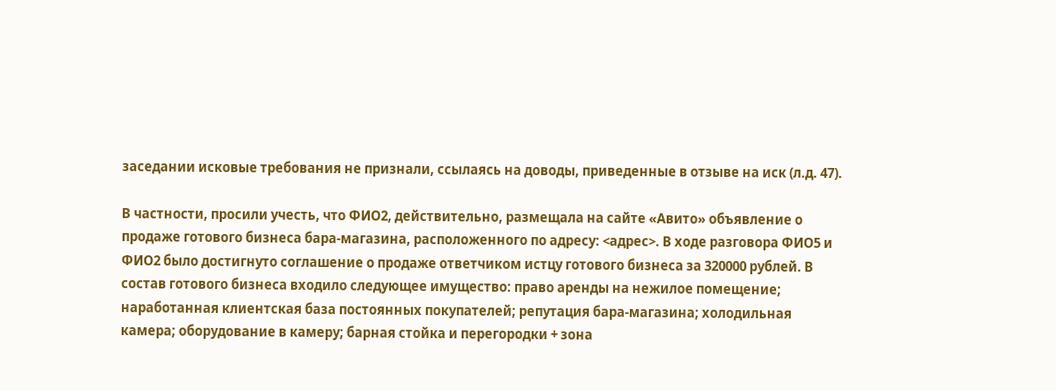заседании исковые требования не признали, ссылаясь на доводы, приведенные в отзыве на иск (л.д. 47).

В частности, просили учесть, что ФИО2, действительно, размещала на сайте «Авито» объявление о продаже готового бизнеса бара-магазина, расположенного по адресу: <адрес>. В ходе разговора ФИО5 и ФИО2 было достигнуто соглашение о продаже ответчиком истцу готового бизнеса за 320000 рублей. В состав готового бизнеса входило следующее имущество: право аренды на нежилое помещение; наработанная клиентская база постоянных покупателей; репутация бара-магазина; холодильная камера; оборудование в камеру; барная стойка и перегородки + зона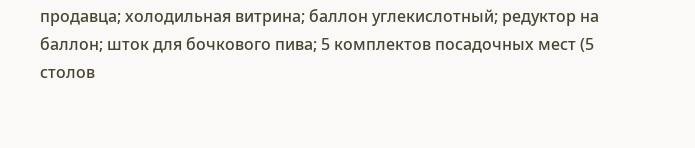продавца; холодильная витрина; баллон углекислотный; редуктор на баллон; шток для бочкового пива; 5 комплектов посадочных мест (5 столов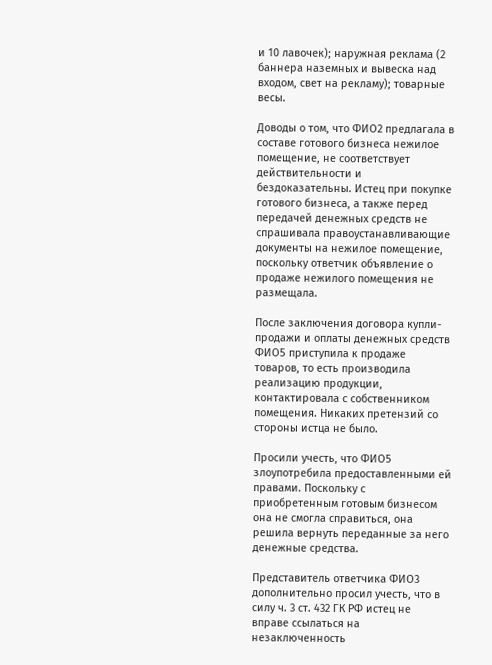и 10 лавочек); наружная реклама (2 баннера наземных и вывеска над входом, свет на рекламу); товарные весы.

Доводы о том, что ФИО2 предлагала в составе готового бизнеса нежилое помещение, не соответствует действительности и бездоказательны. Истец при покупке готового бизнеса, а также перед передачей денежных средств не спрашивала правоустанавливающие документы на нежилое помещение, поскольку ответчик объявление о продаже нежилого помещения не размещала.

После заключения договора купли-продажи и оплаты денежных средств ФИО5 приступила к продаже товаров, то есть производила реализацию продукции, контактировала с собственником помещения. Никаких претензий со стороны истца не было.

Просили учесть, что ФИО5 злоупотребила предоставленными ей правами. Поскольку с приобретенным готовым бизнесом она не смогла справиться, она решила вернуть переданные за него денежные средства.

Представитель ответчика ФИО3 дополнительно просил учесть, что в силу ч. 3 ст. 432 ГК РФ истец не вправе ссылаться на незаключенность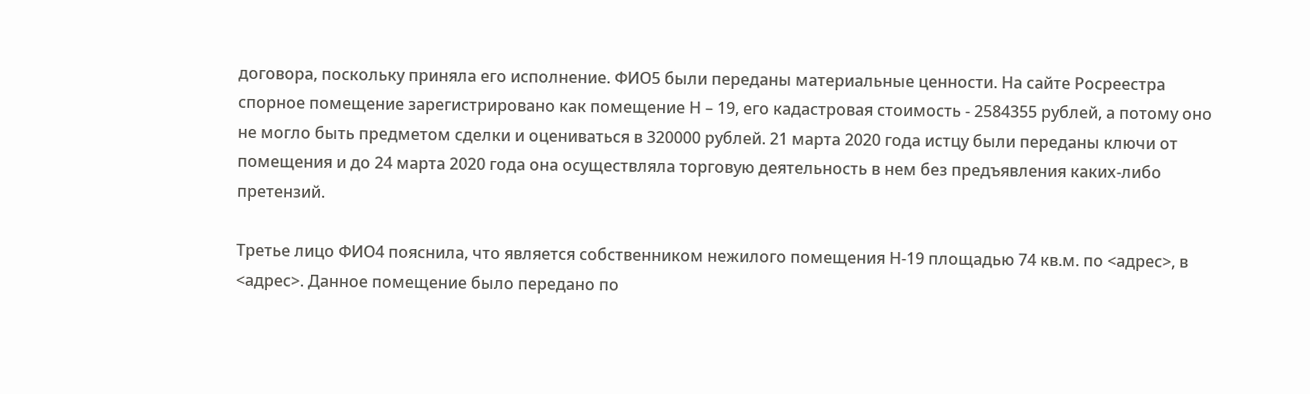договора, поскольку приняла его исполнение. ФИО5 были переданы материальные ценности. На сайте Росреестра спорное помещение зарегистрировано как помещение Н – 19, его кадастровая стоимость - 2584355 рублей, а потому оно не могло быть предметом сделки и оцениваться в 320000 рублей. 21 марта 2020 года истцу были переданы ключи от помещения и до 24 марта 2020 года она осуществляла торговую деятельность в нем без предъявления каких-либо претензий.

Третье лицо ФИО4 пояснила, что является собственником нежилого помещения Н-19 площадью 74 кв.м. по <адрес>, в <адрес>. Данное помещение было передано по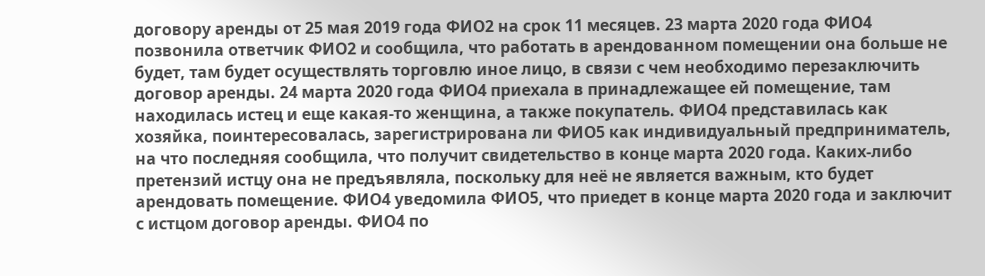договору аренды от 25 мая 2019 года ФИО2 на срок 11 месяцев. 23 марта 2020 года ФИО4 позвонила ответчик ФИО2 и сообщила, что работать в арендованном помещении она больше не будет, там будет осуществлять торговлю иное лицо, в связи с чем необходимо перезаключить договор аренды. 24 марта 2020 года ФИО4 приехала в принадлежащее ей помещение, там находилась истец и еще какая-то женщина, а также покупатель. ФИО4 представилась как хозяйка, поинтересовалась, зарегистрирована ли ФИО5 как индивидуальный предприниматель, на что последняя сообщила, что получит свидетельство в конце марта 2020 года. Каких-либо претензий истцу она не предъявляла, поскольку для неё не является важным, кто будет арендовать помещение. ФИО4 уведомила ФИО5, что приедет в конце марта 2020 года и заключит с истцом договор аренды. ФИО4 по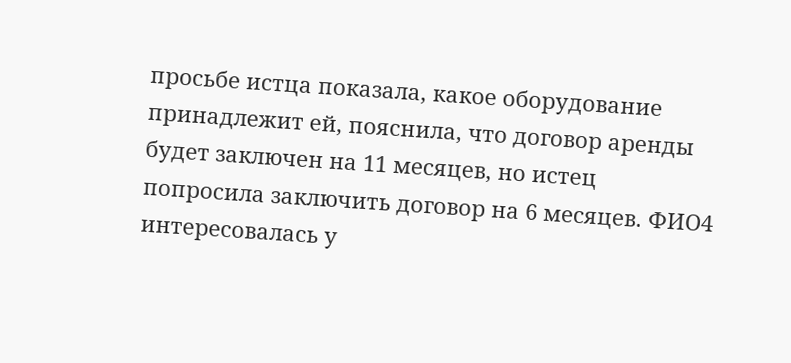просьбе истца показала, какое оборудование принадлежит ей, пояснила, что договор аренды будет заключен на 11 месяцев, но истец попросила заключить договор на 6 месяцев. ФИО4 интересовалась у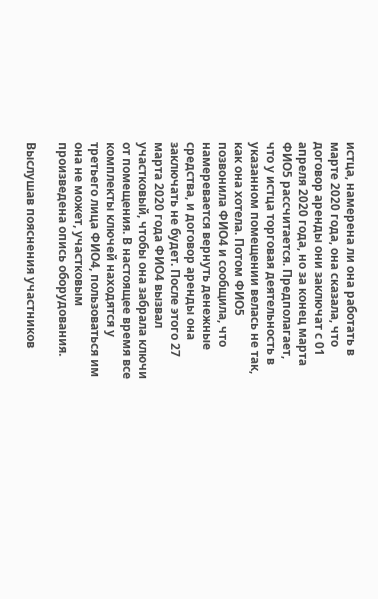истца, намерена ли она работать в марте 2020 года, она сказала, что договор аренды они заключат с 01 апреля 2020 года, но за конец марта ФИО5 рассчитается. Предполагает, что у истца торговая деятельность в указанном помещении велась не так, как она хотела. Потом ФИО5 позвонила ФИО4 и сообщила, что намеревается вернуть денежные средства, и договор аренды она заключать не будет. После этого 27 марта 2020 года ФИО4 вызвал участковый, чтобы она забрала ключи от помещения. В настоящее время все комплекты ключей находятся у третьего лица ФИО4, пользоваться им она не может, участковым произведена опись оборудования.

Выслушав пояснения участников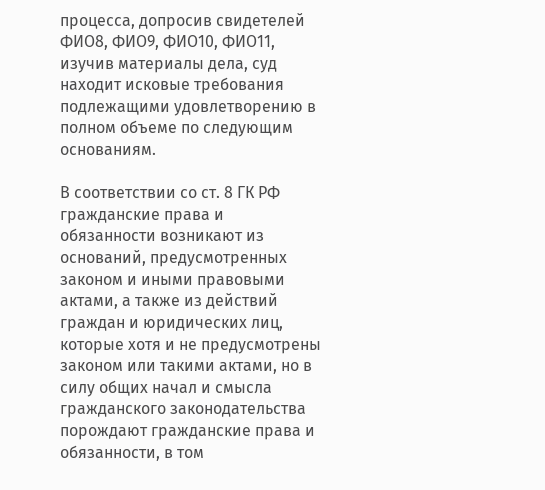процесса, допросив свидетелей ФИО8, ФИО9, ФИО10, ФИО11, изучив материалы дела, суд находит исковые требования подлежащими удовлетворению в полном объеме по следующим основаниям.

В соответствии со ст. 8 ГК РФ гражданские права и обязанности возникают из оснований, предусмотренных законом и иными правовыми актами, а также из действий граждан и юридических лиц, которые хотя и не предусмотрены законом или такими актами, но в силу общих начал и смысла гражданского законодательства порождают гражданские права и обязанности, в том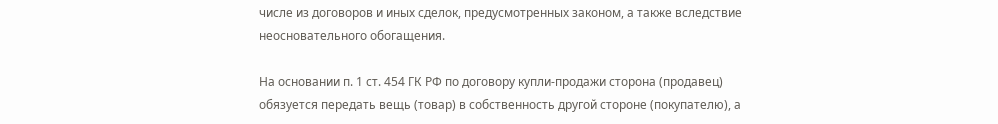числе из договоров и иных сделок, предусмотренных законом, а также вследствие неосновательного обогащения.

На основании п. 1 ст. 454 ГК РФ по договору купли-продажи сторона (продавец) обязуется передать вещь (товар) в собственность другой стороне (покупателю), а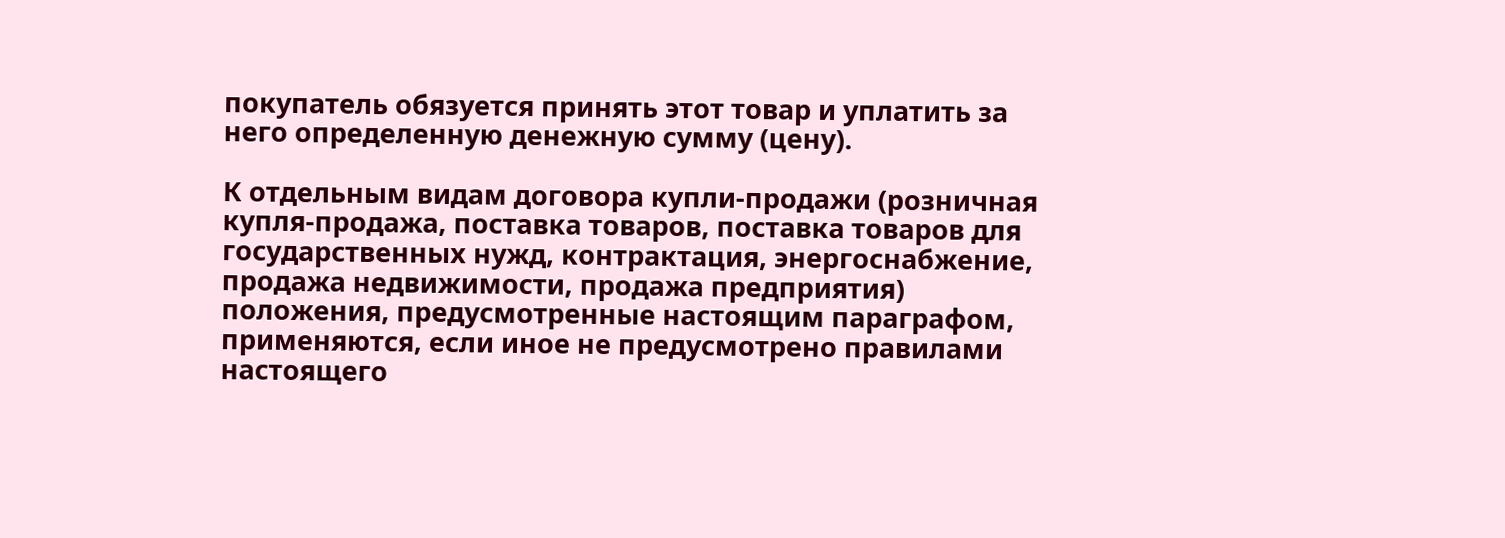покупатель обязуется принять этот товар и уплатить за него определенную денежную сумму (цену).

К отдельным видам договора купли-продажи (розничная купля-продажа, поставка товаров, поставка товаров для государственных нужд, контрактация, энергоснабжение, продажа недвижимости, продажа предприятия) положения, предусмотренные настоящим параграфом, применяются, если иное не предусмотрено правилами настоящего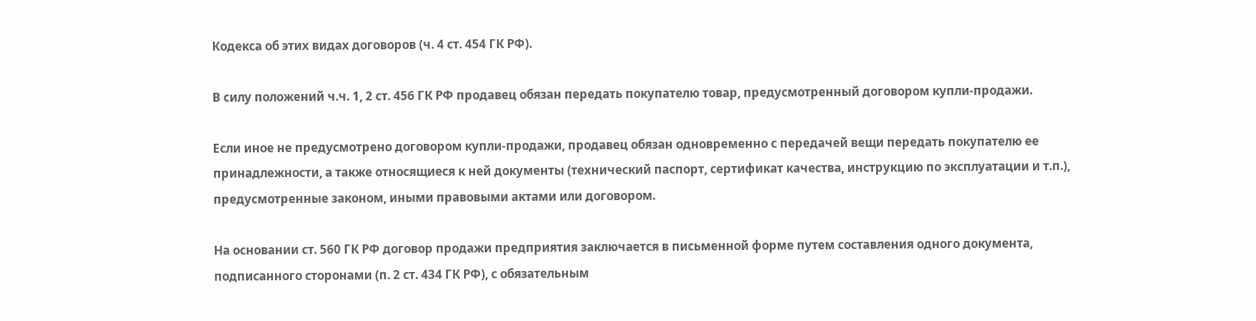Кодекса об этих видах договоров (ч. 4 ст. 454 ГК РФ).

В силу положений ч.ч. 1, 2 ст. 456 ГК РФ продавец обязан передать покупателю товар, предусмотренный договором купли-продажи.

Если иное не предусмотрено договором купли-продажи, продавец обязан одновременно с передачей вещи передать покупателю ее принадлежности, а также относящиеся к ней документы (технический паспорт, сертификат качества, инструкцию по эксплуатации и т.п.), предусмотренные законом, иными правовыми актами или договором.

На основании ст. 560 ГК РФ договор продажи предприятия заключается в письменной форме путем составления одного документа, подписанного сторонами (п. 2 ст. 434 ГК РФ), с обязательным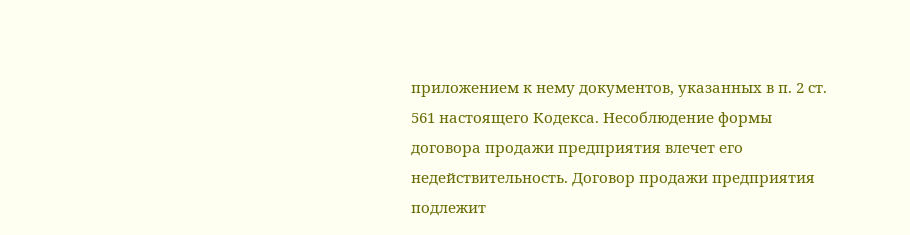приложением к нему документов, указанных в п. 2 ст. 561 настоящего Кодекса. Несоблюдение формы договора продажи предприятия влечет его недействительность. Договор продажи предприятия подлежит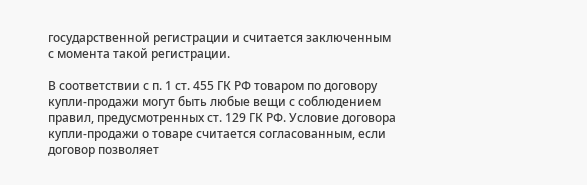государственной регистрации и считается заключенным с момента такой регистрации.

В соответствии с п. 1 ст. 455 ГК РФ товаром по договору купли-продажи могут быть любые вещи с соблюдением правил, предусмотренных ст. 129 ГК РФ. Условие договора купли-продажи о товаре считается согласованным, если договор позволяет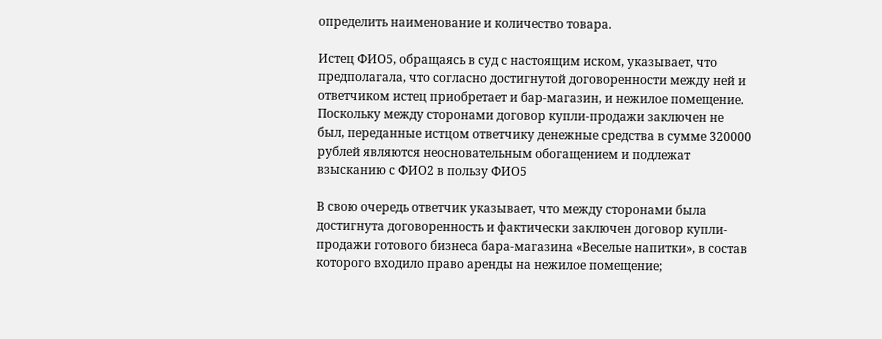определить наименование и количество товара.

Истец ФИО5, обращаясь в суд с настоящим иском, указывает, что предполагала, что согласно достигнутой договоренности между ней и ответчиком истец приобретает и бар-магазин, и нежилое помещение. Поскольку между сторонами договор купли-продажи заключен не был, переданные истцом ответчику денежные средства в сумме 320000 рублей являются неосновательным обогащением и подлежат взысканию с ФИО2 в пользу ФИО5

В свою очередь ответчик указывает, что между сторонами была достигнута договоренность и фактически заключен договор купли-продажи готового бизнеса бара-магазина «Веселые напитки», в состав которого входило право аренды на нежилое помещение;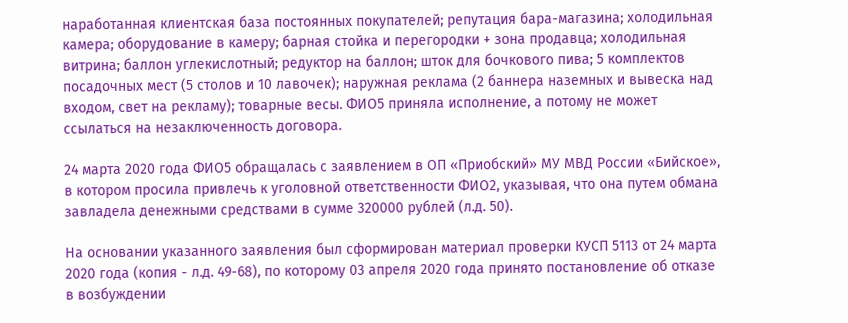наработанная клиентская база постоянных покупателей; репутация бара-магазина; холодильная камера; оборудование в камеру; барная стойка и перегородки + зона продавца; холодильная витрина; баллон углекислотный; редуктор на баллон; шток для бочкового пива; 5 комплектов посадочных мест (5 столов и 10 лавочек); наружная реклама (2 баннера наземных и вывеска над входом, свет на рекламу); товарные весы. ФИО5 приняла исполнение, а потому не может ссылаться на незаключенность договора.

24 марта 2020 года ФИО5 обращалась с заявлением в ОП «Приобский» МУ МВД России «Бийское», в котором просила привлечь к уголовной ответственности ФИО2, указывая, что она путем обмана завладела денежными средствами в сумме 320000 рублей (л.д. 50).

На основании указанного заявления был сформирован материал проверки КУСП 5113 от 24 марта 2020 года (копия - л.д. 49-68), по которому 03 апреля 2020 года принято постановление об отказе в возбуждении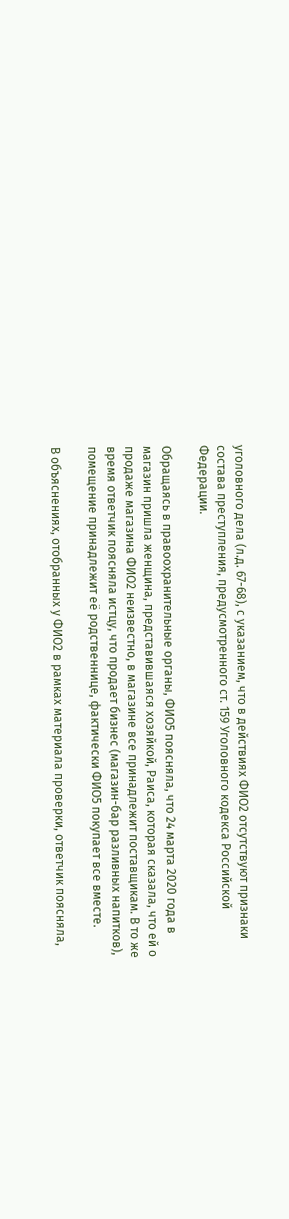уголовного дела (л.д. 67-68), с указанием, что в действиях ФИО2 отсутствуют признаки состава преступления, предусмотренного ст. 159 Уголовного кодекса Российской Федерации.

Обращаясь в правоохранительные органы, ФИО5 поясняла, что 24 марта 2020 года в магазин пришла женщина, представившаяся хозяйкой, Раиса, которая сказала, что ей о продаже магазина ФИО2 неизвестно, в магазине все принадлежит поставщикам. В то же время ответчик поясняла истцу, что продает бизнес (магазин-бар разливных напитков), помещение принадлежит её родственнице, фактически ФИО5 покупает все вместе.

В объяснениях, отобранных у ФИО2 в рамках материала проверки, ответчик поясняла,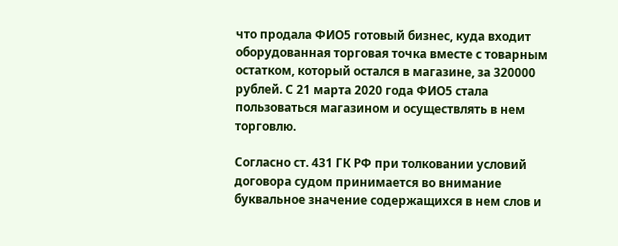что продала ФИО5 готовый бизнес, куда входит оборудованная торговая точка вместе с товарным остатком, который остался в магазине, за 320000 рублей. С 21 марта 2020 года ФИО5 стала пользоваться магазином и осуществлять в нем торговлю.

Согласно ст. 431 ГК РФ при толковании условий договора судом принимается во внимание буквальное значение содержащихся в нем слов и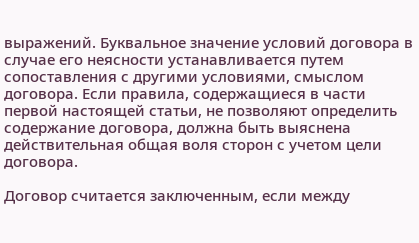выражений. Буквальное значение условий договора в случае его неясности устанавливается путем сопоставления с другими условиями, смыслом договора. Если правила, содержащиеся в части первой настоящей статьи, не позволяют определить содержание договора, должна быть выяснена действительная общая воля сторон с учетом цели договора.

Договор считается заключенным, если между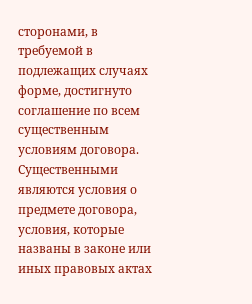сторонами, в требуемой в подлежащих случаях форме, достигнуто соглашение по всем существенным условиям договора. Существенными являются условия о предмете договора, условия, которые названы в законе или иных правовых актах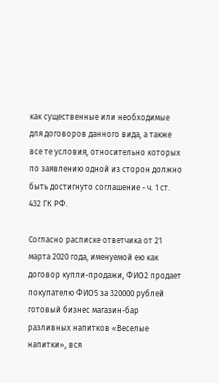как существенные или необходимые для договоров данного вида, а также все те условия, относительно которых по заявлению одной из сторон должно быть достигнуто соглашение - ч. 1 ст. 432 ГК РФ.

Согласно расписке ответчика от 21 марта 2020 года, именуемой ею как договор купли-продажи, ФИО2 продает покупателю ФИО5 за 320000 рублей готовый бизнес магазин-бар разливных напитков «Веселые напитки», вся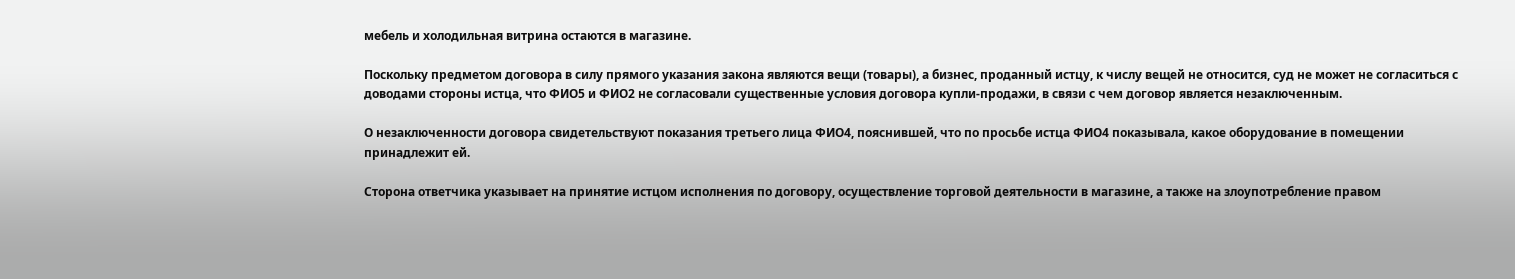мебель и холодильная витрина остаются в магазине.

Поскольку предметом договора в силу прямого указания закона являются вещи (товары), а бизнес, проданный истцу, к числу вещей не относится, суд не может не согласиться с доводами стороны истца, что ФИО5 и ФИО2 не согласовали существенные условия договора купли-продажи, в связи с чем договор является незаключенным.

О незаключенности договора свидетельствуют показания третьего лица ФИО4, пояснившей, что по просьбе истца ФИО4 показывала, какое оборудование в помещении принадлежит ей.

Сторона ответчика указывает на принятие истцом исполнения по договору, осуществление торговой деятельности в магазине, а также на злоупотребление правом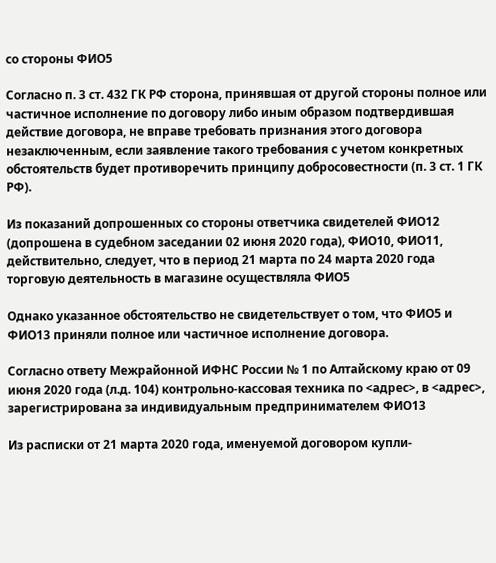со стороны ФИО5

Согласно п. 3 ст. 432 ГК РФ сторона, принявшая от другой стороны полное или частичное исполнение по договору либо иным образом подтвердившая действие договора, не вправе требовать признания этого договора незаключенным, если заявление такого требования с учетом конкретных обстоятельств будет противоречить принципу добросовестности (п. 3 ст. 1 ГК РФ).

Из показаний допрошенных со стороны ответчика свидетелей ФИО12 (допрошена в судебном заседании 02 июня 2020 года), ФИО10, ФИО11, действительно, следует, что в период 21 марта по 24 марта 2020 года торговую деятельность в магазине осуществляла ФИО5

Однако указанное обстоятельство не свидетельствует о том, что ФИО5 и ФИО13 приняли полное или частичное исполнение договора.

Согласно ответу Межрайонной ИФНС России № 1 по Алтайскому краю от 09 июня 2020 года (л.д. 104) контрольно-кассовая техника по <адрес>, в <адрес>, зарегистрирована за индивидуальным предпринимателем ФИО13

Из расписки от 21 марта 2020 года, именуемой договором купли-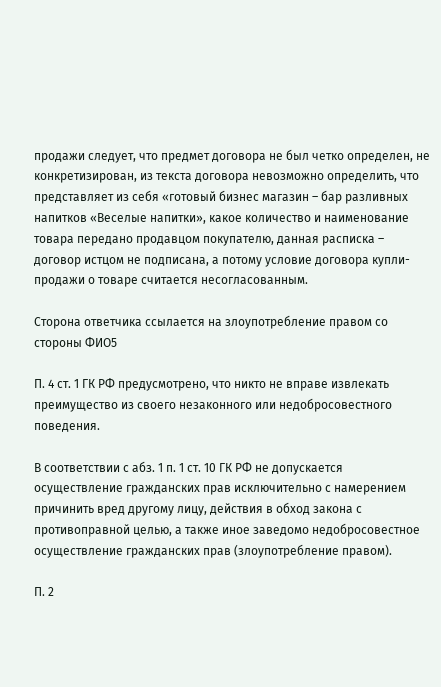продажи следует, что предмет договора не был четко определен, не конкретизирован, из текста договора невозможно определить, что представляет из себя «готовый бизнес магазин – бар разливных напитков «Веселые напитки», какое количество и наименование товара передано продавцом покупателю, данная расписка – договор истцом не подписана, а потому условие договора купли-продажи о товаре считается несогласованным.

Сторона ответчика ссылается на злоупотребление правом со стороны ФИО5

П. 4 ст. 1 ГК РФ предусмотрено, что никто не вправе извлекать преимущество из своего незаконного или недобросовестного поведения.

В соответствии с абз. 1 п. 1 ст. 10 ГК РФ не допускается осуществление гражданских прав исключительно с намерением причинить вред другому лицу, действия в обход закона с противоправной целью, а также иное заведомо недобросовестное осуществление гражданских прав (злоупотребление правом).

П. 2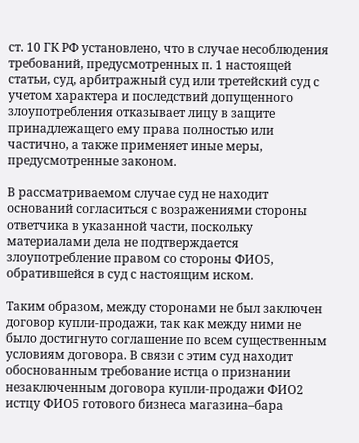ст. 10 ГК РФ установлено, что в случае несоблюдения требований, предусмотренных п. 1 настоящей статьи, суд, арбитражный суд или третейский суд с учетом характера и последствий допущенного злоупотребления отказывает лицу в защите принадлежащего ему права полностью или частично, а также применяет иные меры, предусмотренные законом.

В рассматриваемом случае суд не находит оснований согласиться с возражениями стороны ответчика в указанной части, поскольку материалами дела не подтверждается злоупотребление правом со стороны ФИО5, обратившейся в суд с настоящим иском.

Таким образом, между сторонами не был заключен договор купли-продажи, так как между ними не было достигнуто соглашение по всем существенным условиям договора. В связи с этим суд находит обоснованным требование истца о признании незаключенным договора купли-продажи ФИО2 истцу ФИО5 готового бизнеса магазина–бара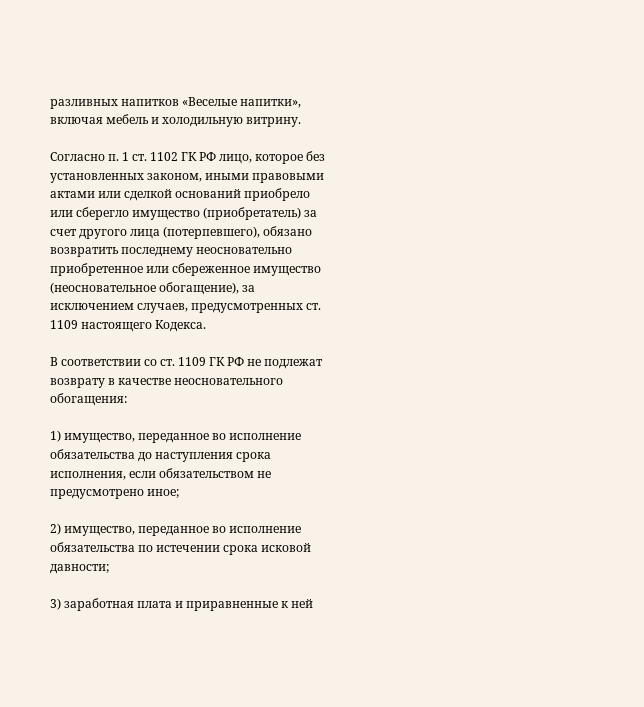разливных напитков «Веселые напитки», включая мебель и холодильную витрину.

Согласно п. 1 ст. 1102 ГК РФ лицо, которое без установленных законом, иными правовыми актами или сделкой оснований приобрело или сберегло имущество (приобретатель) за счет другого лица (потерпевшего), обязано возвратить последнему неосновательно приобретенное или сбереженное имущество (неосновательное обогащение), за исключением случаев, предусмотренных ст. 1109 настоящего Кодекса.

В соответствии со ст. 1109 ГК РФ не подлежат возврату в качестве неосновательного обогащения:

1) имущество, переданное во исполнение обязательства до наступления срока исполнения, если обязательством не предусмотрено иное;

2) имущество, переданное во исполнение обязательства по истечении срока исковой давности;

3) заработная плата и приравненные к ней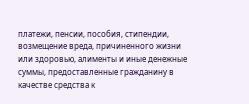платежи, пенсии, пособия, стипендии, возмещение вреда, причиненного жизни или здоровью, алименты и иные денежные суммы, предоставленные гражданину в качестве средства к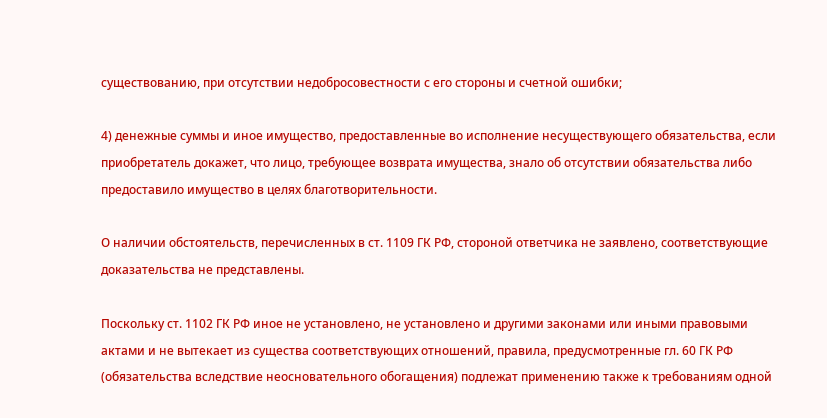существованию, при отсутствии недобросовестности с его стороны и счетной ошибки;

4) денежные суммы и иное имущество, предоставленные во исполнение несуществующего обязательства, если приобретатель докажет, что лицо, требующее возврата имущества, знало об отсутствии обязательства либо предоставило имущество в целях благотворительности.

О наличии обстоятельств, перечисленных в ст. 1109 ГК РФ, стороной ответчика не заявлено, соответствующие доказательства не представлены.

Поскольку ст. 1102 ГК РФ иное не установлено, не установлено и другими законами или иными правовыми актами и не вытекает из существа соответствующих отношений, правила, предусмотренные гл. 60 ГК РФ (обязательства вследствие неосновательного обогащения) подлежат применению также к требованиям одной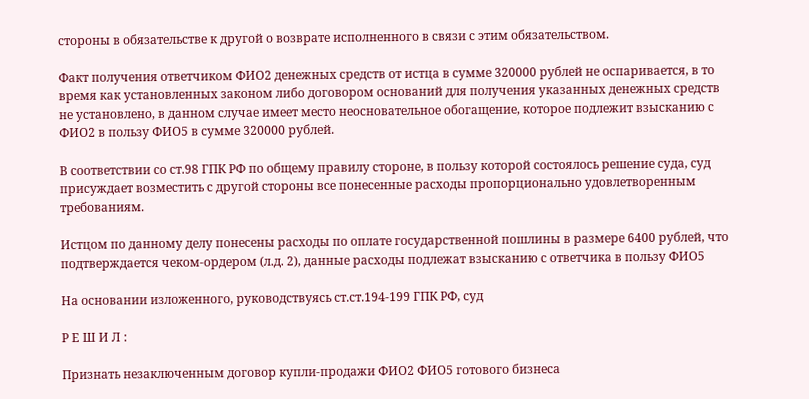стороны в обязательстве к другой о возврате исполненного в связи с этим обязательством.

Факт получения ответчиком ФИО2 денежных средств от истца в сумме 320000 рублей не оспаривается, в то время как установленных законом либо договором оснований для получения указанных денежных средств не установлено, в данном случае имеет место неосновательное обогащение, которое подлежит взысканию с ФИО2 в пользу ФИО5 в сумме 320000 рублей.

В соответствии со ст.98 ГПК РФ по общему правилу стороне, в пользу которой состоялось решение суда, суд присуждает возместить с другой стороны все понесенные расходы пропорционально удовлетворенным требованиям.

Истцом по данному делу понесены расходы по оплате государственной пошлины в размере 6400 рублей, что подтверждается чеком-ордером (л.д. 2), данные расходы подлежат взысканию с ответчика в пользу ФИО5

На основании изложенного, руководствуясь ст.ст.194-199 ГПК РФ, суд

Р Е Ш И Л :

Признать незаключенным договор купли-продажи ФИО2 ФИО5 готового бизнеса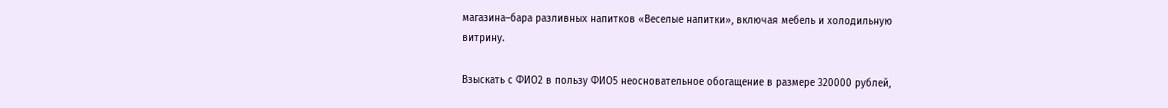магазина–бара разливных напитков «Веселые напитки», включая мебель и холодильную витрину.

Взыскать с ФИО2 в пользу ФИО5 неосновательное обогащение в размере 320000 рублей,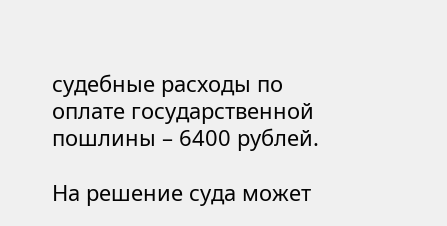судебные расходы по оплате государственной пошлины – 6400 рублей.

На решение суда может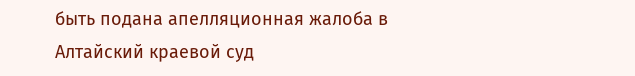быть подана апелляционная жалоба в Алтайский краевой суд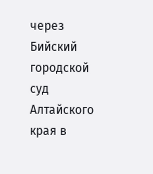через Бийский городской суд Алтайского края в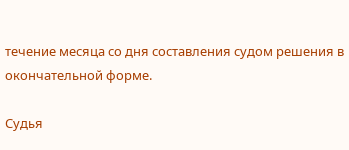течение месяца со дня составления судом решения в окончательной форме.

Судья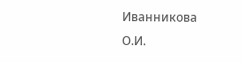Иванникова О.И.